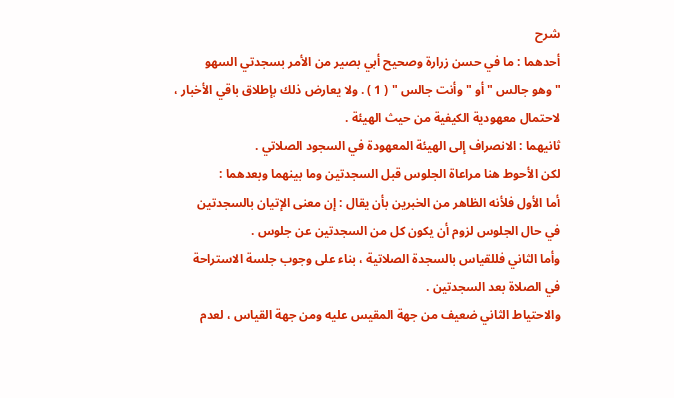شرح
أحدهما : ما في حسن زرارة وصحيح أبي بصير من الأمر بسجدتي السهو
" وهو جالس " أو " وأنت جالس " ( 1 ) . ولا يعارض ذلك بإطلاق باقي الأخبار ،
لاحتمال معهودية الكيفية من حيث الهيئة .
ثانيهما : الانصراف إلى الهيئة المعهودة في السجود الصلاتي .
لكن الأحوط هنا مراعاة الجلوس قبل السجدتين وما بينهما وبعدهما :
أما الأول فلأنه الظاهر من الخبرين بأن يقال : إن معنى الإتيان بالسجدتين
في حال الجلوس لزوم أن يكون كل من السجدتين عن جلوس .
وأما الثاني فللقياس بالسجدة الصلاتية ، بناء على وجوب جلسة الاستراحة
في الصلاة بعد السجدتين .
والاحتياط الثاني ضعيف من جهة المقيس عليه ومن جهة القياس ، لعدم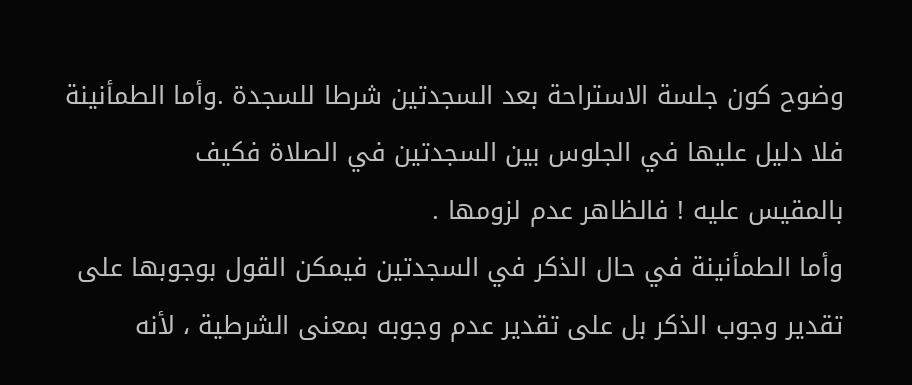وضوح كون جلسة الاستراحة بعد السجدتين شرطا للسجدة .وأما الطمأنينة فلا دليل عليها في الجلوس بين السجدتين في الصلاة فكيف
بالمقيس عليه ! فالظاهر عدم لزومها .
وأما الطمأنينة في حال الذكر في السجدتين فيمكن القول بوجوبها على
تقدير وجوب الذكر بل على تقدير عدم وجوبه بمعنى الشرطية ، لأنه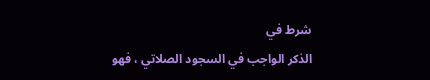شرط في
الذكر الواجب في السجود الصلاتي ، فهو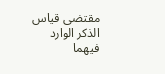مقتضى قياس الذكر الوارد فيهما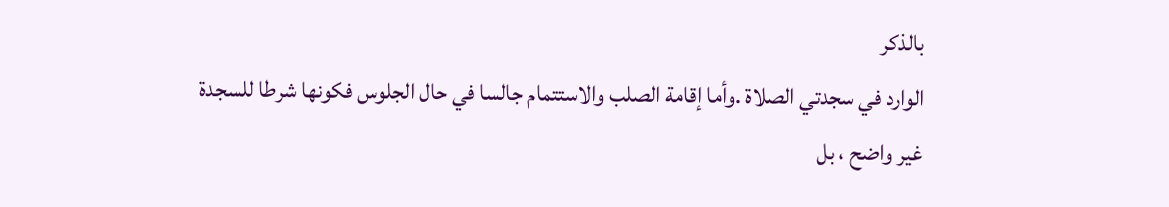بالذكر
الوارد في سجدتي الصلاة .وأما إقامة الصلب والاستتمام جالسا في حال الجلوس فكونها شرطا للسجدة
غير واضح ، بل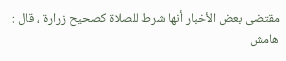مقتضى بعض الأخبار أنها شرط للصلاة كصحيح زرارة ، قال :
هامش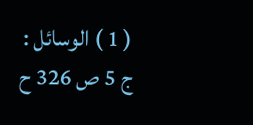( 1 ) الوسائل : ج 5 ص 326 ح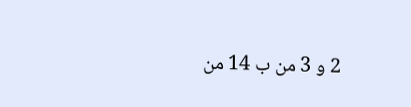2 و 3 من ب 14 من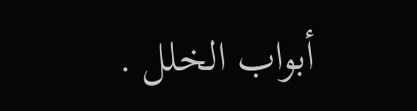أبواب الخلل .